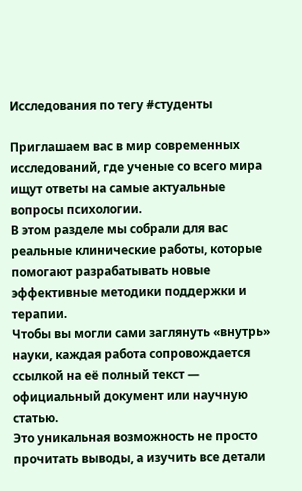Исследования по тегу #студенты

Приглашаем вас в мир современных исследований, где ученые со всего мира ищут ответы на самые актуальные вопросы психологии.
В этом разделе мы собрали для вас реальные клинические работы, которые помогают разрабатывать новые эффективные методики поддержки и терапии.
Чтобы вы могли сами заглянуть «внутрь» науки, каждая работа сопровождается ссылкой на её полный текст — официальный документ или научную статью.
Это уникальная возможность не просто прочитать выводы, а изучить все детали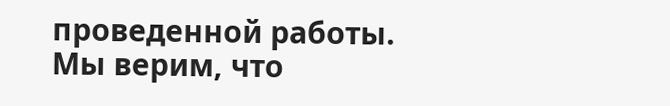проведенной работы.
Мы верим, что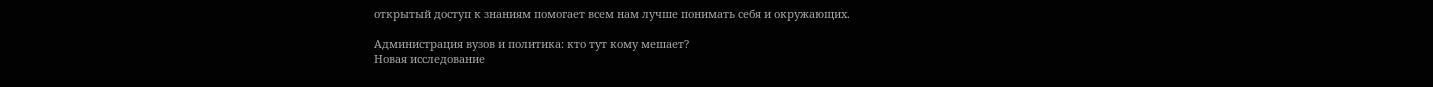открытый доступ к знаниям помогает всем нам лучше понимать себя и окружающих.

Администрация вузов и политика: кто тут кому мешает?
Новая исследование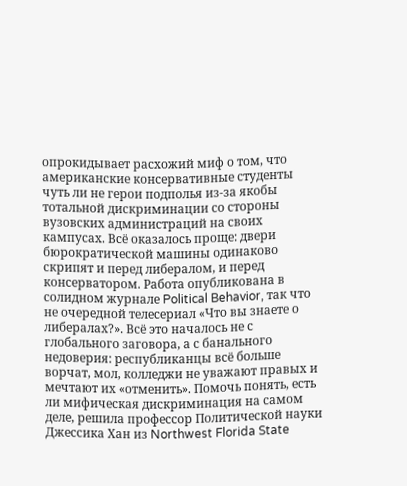опрокидывает расхожий миф о том, что американские консервативные студенты чуть ли не герои подполья из-за якобы тотальной дискриминации со стороны вузовских администраций на своих кампусах. Всё оказалось проще: двери бюрократической машины одинаково скрипят и перед либералом, и перед консерватором. Работа опубликована в солидном журнале Political Behavior, так что не очередной телесериал «Что вы знаете о либералах?». Всё это началось не с глобального заговора, а с банального недоверия: республиканцы всё больше ворчат, мол, колледжи не уважают правых и мечтают их «отменить». Помочь понять, есть ли мифическая дискриминация на самом деле, решила профессор Политической науки Джессика Хан из Northwest Florida State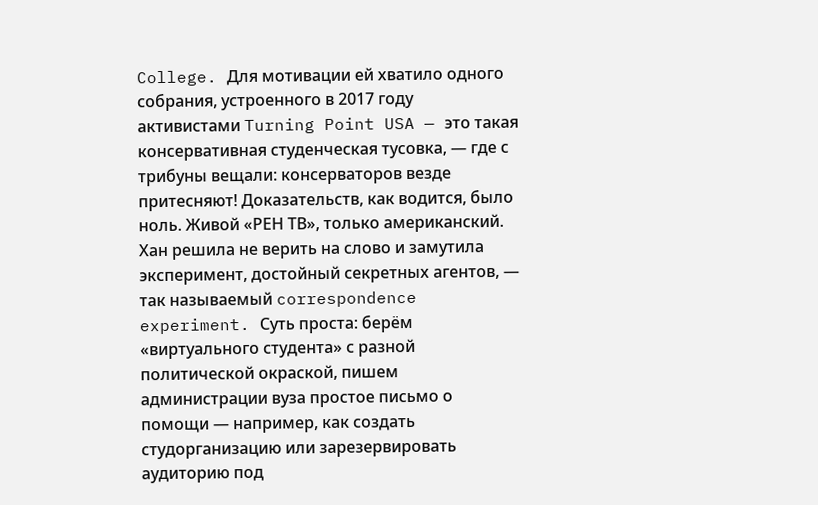College. Для мотивации ей хватило одного собрания, устроенного в 2017 году активистами Turning Point USA — это такая консервативная студенческая тусовка, — где с трибуны вещали: консерваторов везде притесняют! Доказательств, как водится, было ноль. Живой «РЕН ТВ», только американский. Хан решила не верить на слово и замутила эксперимент, достойный секретных агентов, — так называемый correspondence experiment. Суть проста: берём «виртуального студента» с разной политической окраской, пишем администрации вуза простое письмо о помощи — например, как создать студорганизацию или зарезервировать аудиторию под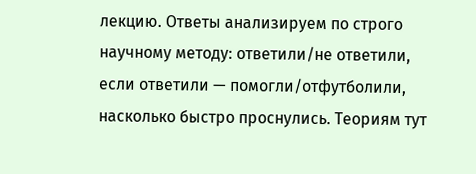лекцию. Ответы анализируем по строго научному методу: ответили/не ответили, если ответили — помогли/отфутболили, насколько быстро проснулись. Теориям тут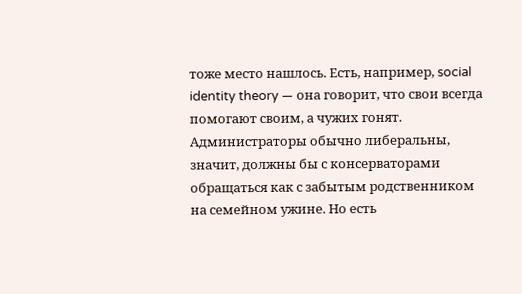тоже место нашлось. Есть, например, social identity theory — она говорит, что свои всегда помогают своим, а чужих гонят. Администраторы обычно либеральны, значит, должны бы с консерваторами обращаться как с забытым родственником на семейном ужине. Но есть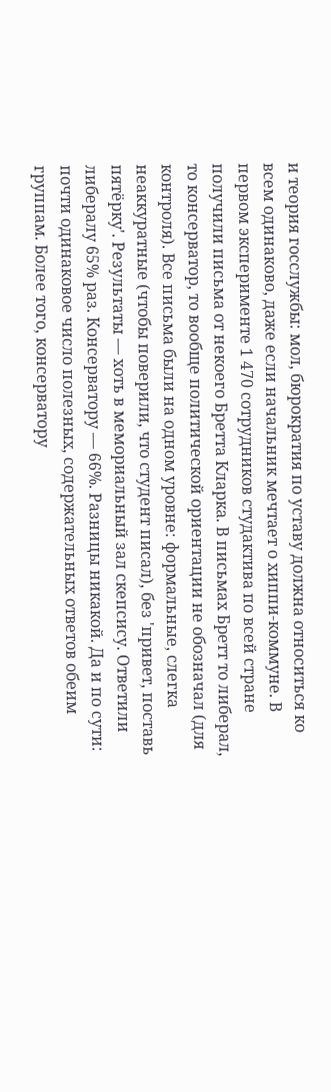и теория госслужбы: мол, бюрократия по уставу должна относиться ко всем одинаково, даже если начальник мечтает о хиппи-коммуне. В первом эксперименте 1 470 сотрудников студактива по всей стране получили письма от некоего Бретта Кларка. В письмах Бретт то либерал, то консерватор, то вообще политической ориентации не обозначал (для контроля). Все письма были на одном уровне: формальные, слегка неаккуратные (чтобы поверили, что студент писал), без 'привет, поставь пятёрку'. Результаты — хоть в мемориальный зал скепсису. Ответили либералу 65% раз. Консерватору — 66%. Разницы никакой. Да и по сути: почти одинаковое число полезных, содержательных ответов обеим группам. Более того, консерватору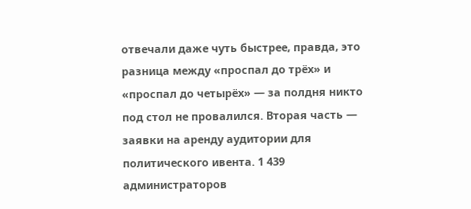отвечали даже чуть быстрее, правда, это разница между «проспал до трёх» и «проспал до четырёх» — за полдня никто под стол не провалился. Вторая часть — заявки на аренду аудитории для политического ивента. 1 439 администраторов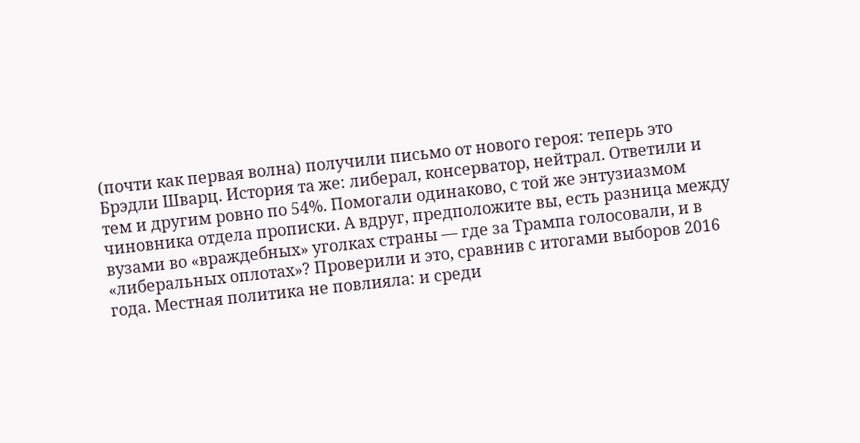(почти как первая волна) получили письмо от нового героя: теперь это Брэдли Шварц. История та же: либерал, консерватор, нейтрал. Ответили и тем и другим ровно по 54%. Помогали одинаково, с той же энтузиазмом чиновника отдела прописки. А вдруг, предположите вы, есть разница между вузами во «враждебных» уголках страны — где за Трампа голосовали, и в «либеральных оплотах»? Проверили и это, сравнив с итогами выборов 2016 года. Местная политика не повлияла: и среди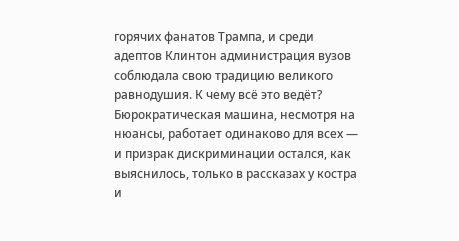горячих фанатов Трампа, и среди адептов Клинтон администрация вузов соблюдала свою традицию великого равнодушия. К чему всё это ведёт? Бюрократическая машина, несмотря на нюансы, работает одинаково для всех — и призрак дискриминации остался, как выяснилось, только в рассказах у костра и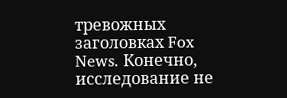тревожных заголовках Fox News. Конечно, исследование не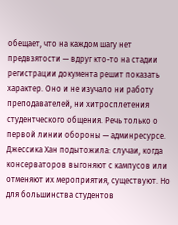обещает, что на каждом шагу нет предвзятости — вдруг кто-то на стадии регистрации документа решит показать характер. Оно и не изучало ни работу преподавателей, ни хитросплетения студентческого общения. Речь только о первой линии обороны — админресурсе. Джессика Хан подытожила: случаи, когда консерваторов выгоняют с кампусов или отменяют их мероприятия, существуют. Но для большинства студентов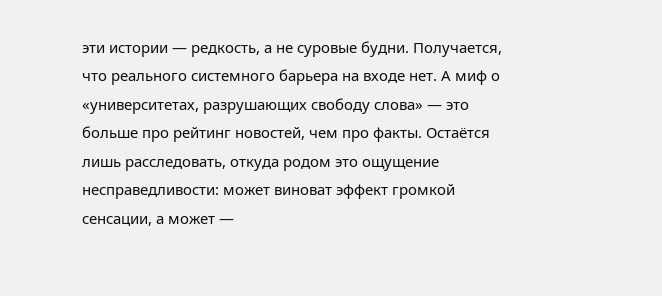эти истории — редкость, а не суровые будни. Получается, что реального системного барьера на входе нет. А миф о «университетах, разрушающих свободу слова» — это больше про рейтинг новостей, чем про факты. Остаётся лишь расследовать, откуда родом это ощущение несправедливости: может виноват эффект громкой сенсации, а может —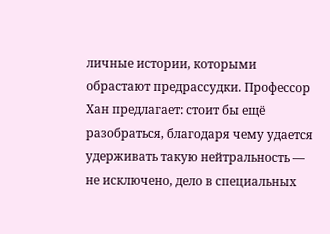личные истории, которыми обрастают предрассудки. Профессор Хан предлагает: стоит бы ещё разобраться, благодаря чему удается удерживать такую нейтральность — не исключено, дело в специальных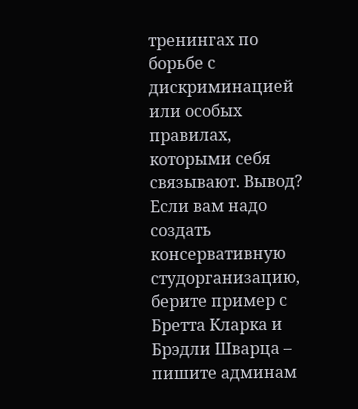тренингах по борьбе с дискриминацией или особых правилах, которыми себя связывают. Вывод? Если вам надо создать консервативную студорганизацию, берите пример с Бретта Кларка и Брэдли Шварца – пишите админам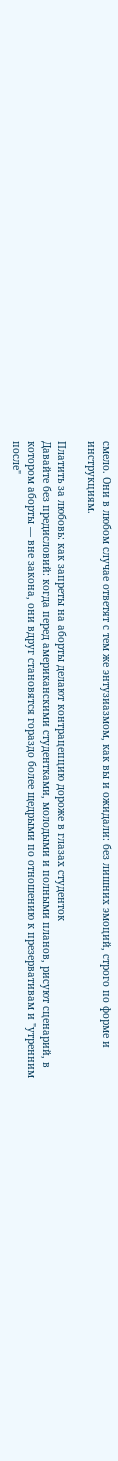смело. Они в любом случае ответят с тем же энтузиазмом, как вы и ожидали: без лишних эмоций, строго по форме и инструкциям.

Платить за любовь: как запреты на аборты делают контрацепцию дороже в глазах студенток
Давайте без предисловий: когда перед американскими студентками, молодыми и полными планов, рисуют сценарий, в котором аборты — вне закона, они вдруг становятся гораздо более щедрыми по отношению к презервативам и "утренним после"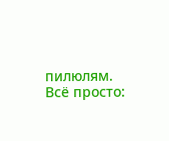пилюлям. Всё просто: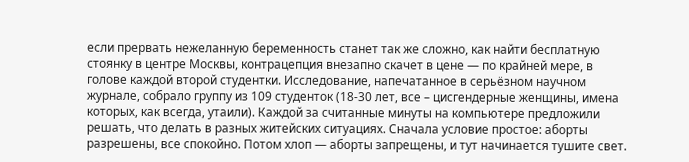если прервать нежеланную беременность станет так же сложно, как найти бесплатную стоянку в центре Москвы, контрацепция внезапно скачет в цене — по крайней мере, в голове каждой второй студентки. Исследование, напечатанное в серьёзном научном журнале, собрало группу из 109 студенток (18-30 лет, все – цисгендерные женщины, имена которых, как всегда, утаили). Каждой за считанные минуты на компьютере предложили решать, что делать в разных житейских ситуациях. Сначала условие простое: аборты разрешены, все спокойно. Потом хлоп — аборты запрещены, и тут начинается тушите свет.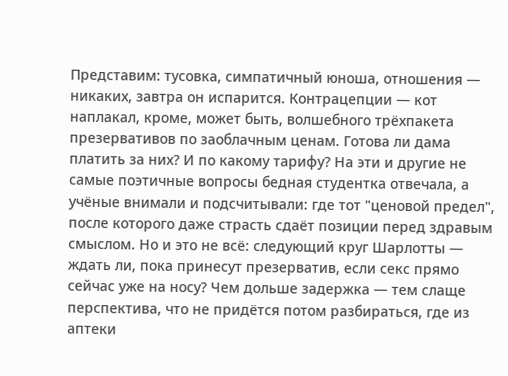Представим: тусовка, симпатичный юноша, отношения — никаких, завтра он испарится. Контрацепции — кот наплакал, кроме, может быть, волшебного трёхпакета презервативов по заоблачным ценам. Готова ли дама платить за них? И по какому тарифу? На эти и другие не самые поэтичные вопросы бедная студентка отвечала, а учёные внимали и подсчитывали: где тот "ценовой предел", после которого даже страсть сдаёт позиции перед здравым смыслом. Но и это не всё: следующий круг Шарлотты — ждать ли, пока принесут презерватив, если секс прямо сейчас уже на носу? Чем дольше задержка — тем слаще перспектива, что не придётся потом разбираться, где из аптеки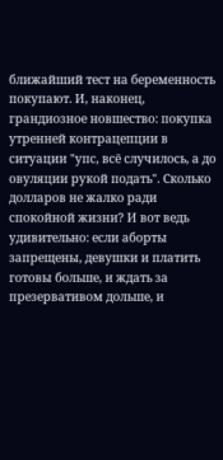ближайший тест на беременность покупают. И, наконец, грандиозное новшество: покупка утренней контрацепции в ситуации "упс, всё случилось, а до овуляции рукой подать". Сколько долларов не жалко ради спокойной жизни? И вот ведь удивительно: если аборты запрещены, девушки и платить готовы больше, и ждать за презервативом дольше, и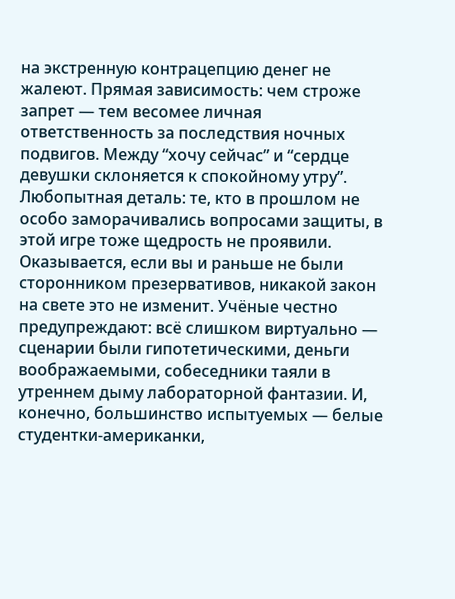на экстренную контрацепцию денег не жалеют. Прямая зависимость: чем строже запрет — тем весомее личная ответственность за последствия ночных подвигов. Между “хочу сейчас” и “сердце девушки склоняется к спокойному утру”. Любопытная деталь: те, кто в прошлом не особо заморачивались вопросами защиты, в этой игре тоже щедрость не проявили. Оказывается, если вы и раньше не были сторонником презервативов, никакой закон на свете это не изменит. Учёные честно предупреждают: всё слишком виртуально — сценарии были гипотетическими, деньги воображаемыми, собеседники таяли в утреннем дыму лабораторной фантазии. И, конечно, большинство испытуемых — белые студентки-американки,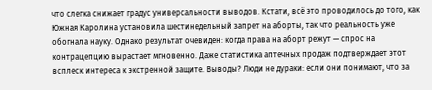что слегка снижает градус универсальности выводов. Кстати, всё это проводилось до того, как Южная Каролина установила шестинедельный запрет на аборты, так что реальность уже обогнала науку. Однако результат очевиден: когда права на аборт режут — спрос на контрацепцию вырастает мгновенно. Даже статистика аптечных продаж подтверждает этот всплеск интереса к экстренной защите. Выводы? Люди не дураки: если они понимают, что за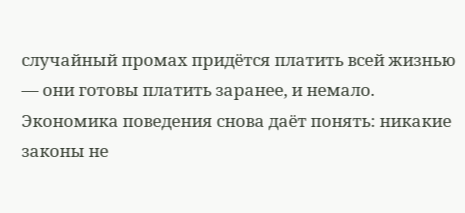случайный промах придётся платить всей жизнью — они готовы платить заранее, и немало. Экономика поведения снова даёт понять: никакие законы не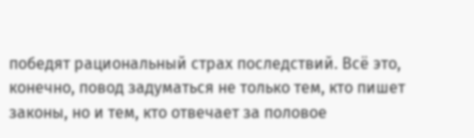победят рациональный страх последствий. Всё это, конечно, повод задуматься не только тем, кто пишет законы, но и тем, кто отвечает за половое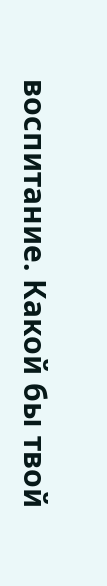воспитание. Какой бы твой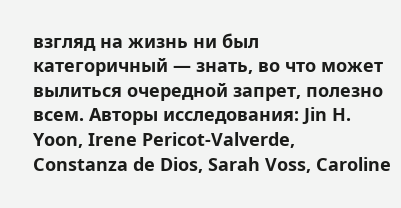взгляд на жизнь ни был категоричный — знать, во что может вылиться очередной запрет, полезно всем. Авторы исследования: Jin H. Yoon, Irene Pericot‑Valverde, Constanza de Dios, Sarah Voss, Caroline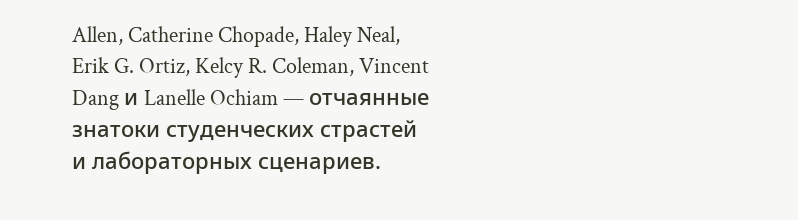Allen, Catherine Chopade, Haley Neal, Erik G. Ortiz, Kelcy R. Coleman, Vincent Dang и Lanelle Ochiam — отчаянные знатоки студенческих страстей и лабораторных сценариев.